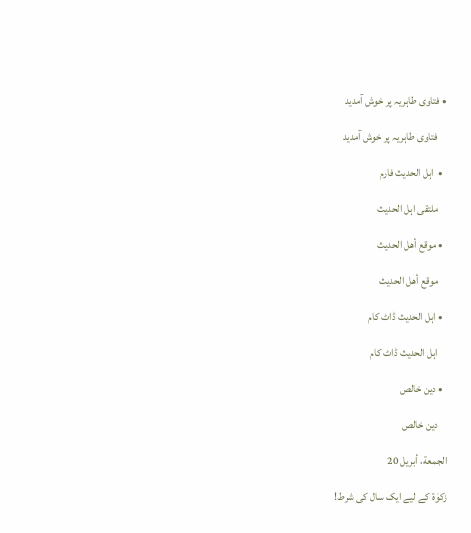• فتاوی طاہریہ پر خوش آمدید

    فتاوی طاہریہ پر خوش آمدید

  •  اہل الحدیث فارم

    ملتقی اہل الحدیث

  • موقع أهل الحديث

    موقع أهل الحديث

  • اہل الحدیث ڈاٹ کام

    اہل الحدیث ڈاٹ کام

  • دین خالص

    دین خالص

الجمعة، أبريل 20

زکوٰۃ کے لیے ایک سال کی شرط!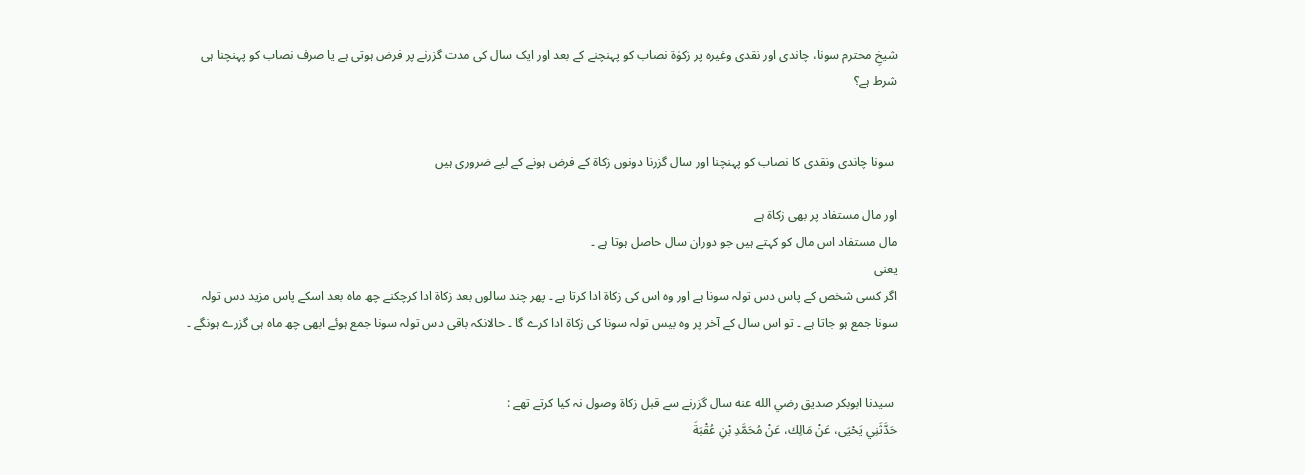شیخِ محترم سونا، چاندی اور نقدی وغیرہ پر زکوٰۃ نصاب کو پہنچنے کے بعد اور ایک سال کی مدت گزرنے پر فرض ہوتی ہے یا صرف نصاب کو پہنچنا ہی شرط ہے؟


 سونا چاندی ونقدی کا نصاب کو پہنچنا اور سال گزرنا دونوں زکاۃ کے فرض ہونے کے لیے ضروری ہیں

اور مال مستفاد پر بھی زکاۃ ہے
مال مستفاد اس مال کو کہتے ہیں جو دوران سال حاصل ہوتا ہے ۔
یعنی
اگر کسی شخص کے پاس دس تولہ سونا ہے اور وہ اس کی زکاۃ ادا کرتا ہے ۔ پھر چند سالوں بعد زکاۃ ادا کرچکنے چھ ماہ بعد اسکے پاس مزید دس تولہ سونا جمع ہو جاتا ہے ۔ تو اس سال کے آخر پر وہ بیس تولہ سونا کی زکاۃ ادا کرے گا ۔ حالانکہ باقی دس تولہ سونا جمع ہوئے ابھی چھ ماہ ہی گزرے ہونگے ۔


 سيدنا ابوبكر صديق رضي الله عنه سال گزرنے سے قبل زکاۃ وصول نہ کیا کرتے تھے :
حَدَّثَنِي يَحْيَى، عَنْ مَالِك، عَنْ مُحَمَّدِ بْنِ عُقْبَةَ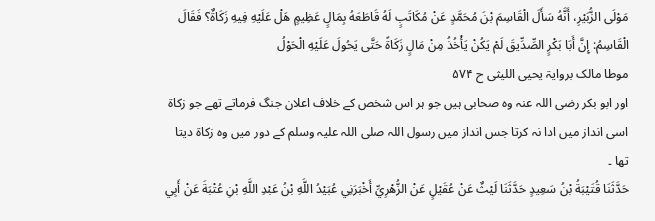مَوْلَى الزُّبَيْرِ، أَنَّهُ سَأَلَ الْقَاسِمَ بْنَ مُحَمَّدٍ عَنْ مُكَاتَبٍ لَهُ قَاطَعَهُ بِمَالٍ عَظِيمٍ هَلْ عَلَيْهِ فِيهِ زَكَاةٌ؟ فَقَالَ الْقَاسِمُ: إِنَّ أَبَا بَكْرٍ الصِّدِّيقَ لَمْ يَكُنْ يَأْخُذُ مِنْ مَالٍ زَكَاةً حَتَّى يَحُولَ عَلَيْهِ الْحَوْلُ
موطا مالک بروایۃ یحیى اللیثی ح ۵۷۴
اور ابو بکر رضی اللہ عنہ وہ صحابی ہیں جو ہر اس شخص کے خلاف اعلان جنگ فرماتے تھے جو زکاۃ اسی انداز میں ادا نہ کرتا جس انداز میں رسول اللہ صلى اللہ علیہ وسلم کے دور میں وہ زکاۃ دیتا تھا ۔
حَدَّثَنَا قُتَيْبَةُ بْنُ سَعِيدٍ حَدَّثَنَا لَيْثٌ عَنْ عُقَيْلٍ عَنْ الزُّهْرِيِّ أَخْبَرَنِي عُبَيْدُ اللَّهِ بْنُ عَبْدِ اللَّهِ بْنِ عُتْبَةَ عَنْ أَبِي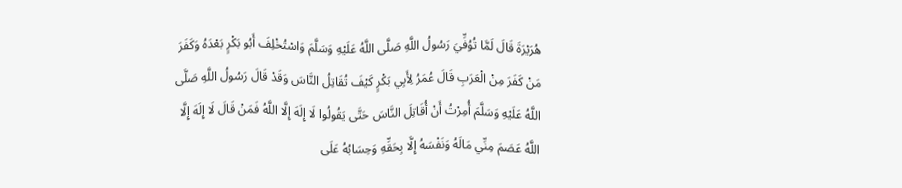هُرَيْرَةَ قَالَ لَمَّا تُوُفِّيَ رَسُولُ اللَّهِ صَلَّى اللَّهُ عَلَيْهِ وَسَلَّمَ وَاسْتُخْلِفَ أَبُو بَكْرٍ بَعْدَهُ وَكَفَرَ مَنْ كَفَرَ مِنْ الْعَرَبِ قَالَ عُمَرُ لِأَبِي بَكْرٍ كَيْفَ تُقَاتِلُ النَّاسَ وَقَدْ قَالَ رَسُولُ اللَّهِ صَلَّى اللَّهُ عَلَيْهِ وَسَلَّمَ أُمِرْتُ أَنْ أُقَاتِلَ النَّاسَ حَتَّى يَقُولُوا لَا إِلَهَ إِلَّا اللَّهُ فَمَنْ قَالَ لَا إِلَهَ إِلَّا اللَّهُ عَصَمَ مِنِّي مَالَهُ وَنَفْسَهُ إِلَّا بِحَقِّهِ وَحِسَابُهُ عَلَى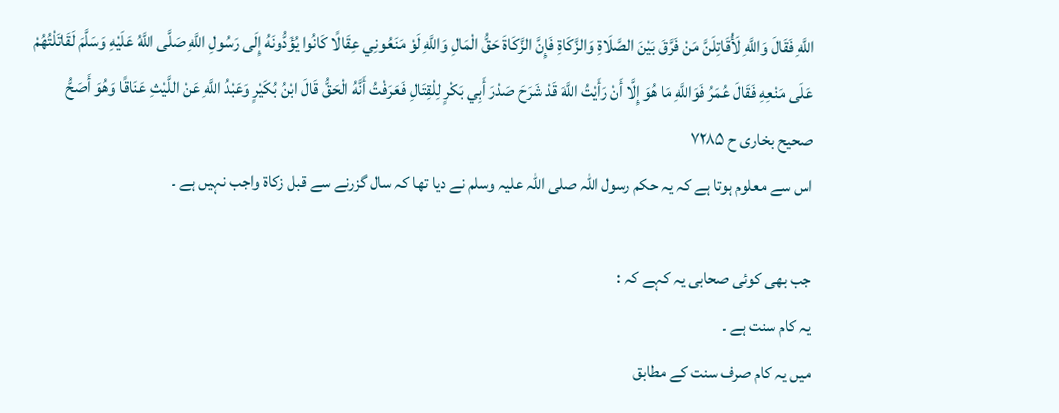اللَّهِ فَقَالَ وَاللَّهِ لَأُقَاتِلَنَّ مَنْ فَرَّقَ بَيْنَ الصَّلَاةِ وَالزَّكَاةِ فَإِنَّ الزَّكَاةَ حَقُّ الْمَالِ وَاللَّهِ لَوْ مَنَعُونِي عِقَالًا كَانُوا يُؤَدُّونَهُ إِلَى رَسُولِ اللَّهِ صَلَّى اللَّهُ عَلَيْهِ وَسَلَّمَ لَقَاتَلْتُهُمْ عَلَى مَنْعِهِ فَقَالَ عُمَرُ فَوَاللَّهِ مَا هُوَ إِلَّا أَنْ رَأَيْتُ اللَّهَ قَدْ شَرَحَ صَدْرَ أَبِي بَكْرٍ لِلْقِتَالِ فَعَرَفْتُ أَنَّهُ الْحَقُّ قَالَ ابْنُ بُكَيْرٍ وَعَبْدُ اللَّهِ عَنْ اللَّيْثِ عَنَاقًا وَهُوَ أَصَحُّ
صحیح بخاری ح ۷۲۸۵
اس سے معلوم ہوتا ہے کہ یہ حکم رسول اللہ صلى اللہ علیہ وسلم نے دیا تھا کہ سال گزرنے سے قبل زکاۃ واجب نہیں ہے ۔

جب بھی کوئی صحابی یہ کہے کہ :
یہ کام سنت ہے ۔
میں یہ کام صرف سنت کے مطابق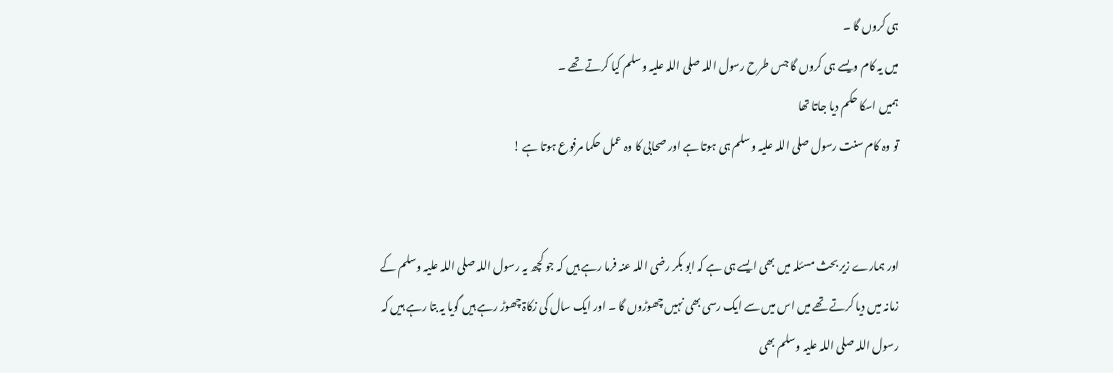ہی کروں گا ۔
میں یہ کام ویسے ہی کروں گا جس طرح رسول اللہ صلى اللہ علیہ وسلم کیا کرتے تھے ۔
ہمیں اسکا حکم دیا جاتا تھا
تو وہ کام سنت رسول صلى اللہ علیہ وسلم ہی ہوتا ہے اور صحابی کا وہ عمل حکما مرفوع ہوتا ہے !


اور ہمارے زیر بحث مسئلہ میں بھی ایسے ہی ہے کہ ابو بکر رضی اللہ عنہ فرما رہے ہیں کہ جو کچھ یہ رسول اللہ صلى اللہ علیہ وسلم کے زمانہ میں دیا کرتے تھے میں اس میں سے ایک رسی بھی نہیں چھوڑوں گا ۔ اور ایک سال کی زکاۃ چھوڑ رہے ہیں گویا یہ بتا رہے ہیں کہ رسول اللہ صلى اللہ علیہ وسلم بھی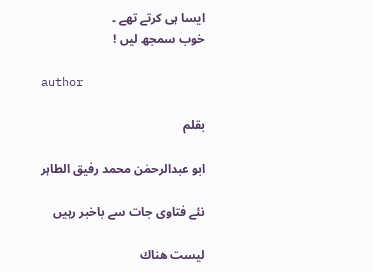ایسا ہی کرتے تھے ۔
خوب سمجھ لیں !

author

بقلم

ابو عبدالرحمٰن محمد رفیق الطاہر

نئے فتاوی جات سے باخبر رہیں

ليست هناك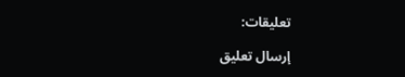تعليقات:

إرسال تعليق